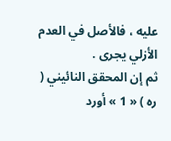عليه ، فالأصل في العدم الأزلي يجرى .
ثم إن المحقق النائيني ( ره ) « 1 » أورد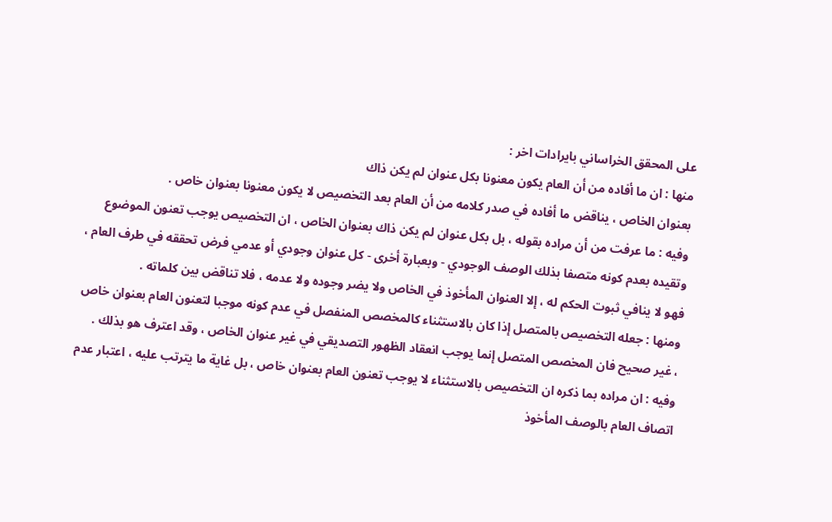على المحقق الخراساني بايرادات اخر :
منها : ان ما أفاده من أن العام يكون معنونا بكل عنوان لم يكن ذاك
بعنوان الخاص ، يناقض ما أفاده في صدر كلامه من أن العام بعد التخصيص لا يكون معنونا بعنوان خاص .
وفيه : ما عرفت من أن مراده بقوله ، بل بكل عنوان لم يكن ذاك بعنوان الخاص ، ان التخصيص يوجب تعنون الموضوع وتقيده بعدم كونه متصفا بذلك الوصف الوجودي - وبعبارة أخرى - كل عنوان وجودي أو عدمي فرض تحققه في طرف العام ، فهو لا ينافي ثبوت الحكم له ، إلا العنوان المأخوذ في الخاص ولا يضر وجوده ولا عدمه ، فلا تناقض بين كلماته .
ومنها : جعله التخصيص بالمتصل إذا كان بالاستثناء كالمخصص المنفصل في عدم كونه موجبا لتعنون العام بعنوان خاص ، غير صحيح فان المخصص المتصل إنما يوجب انعقاد الظهور التصديقي في غير عنوان الخاص ، وقد اعترف هو بذلك .
وفيه : ان مراده بما ذكره ان التخصيص بالاستثناء لا يوجب تعنون العام بعنوان خاص ، بل غاية ما يترتب عليه ، اعتبار عدم اتصاف العام بالوصف المأخوذ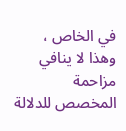في الخاص ، وهذا لا ينافي مزاحمة المخصص للدلالة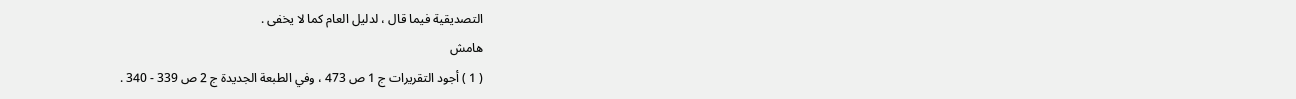التصديقية فيما قال ، لدليل العام كما لا يخفى .
هامش
( 1 ) أجود التقريرات ج 1 ص 473 ، وفي الطبعة الجديدة ج 2 ص 339 - 340 .